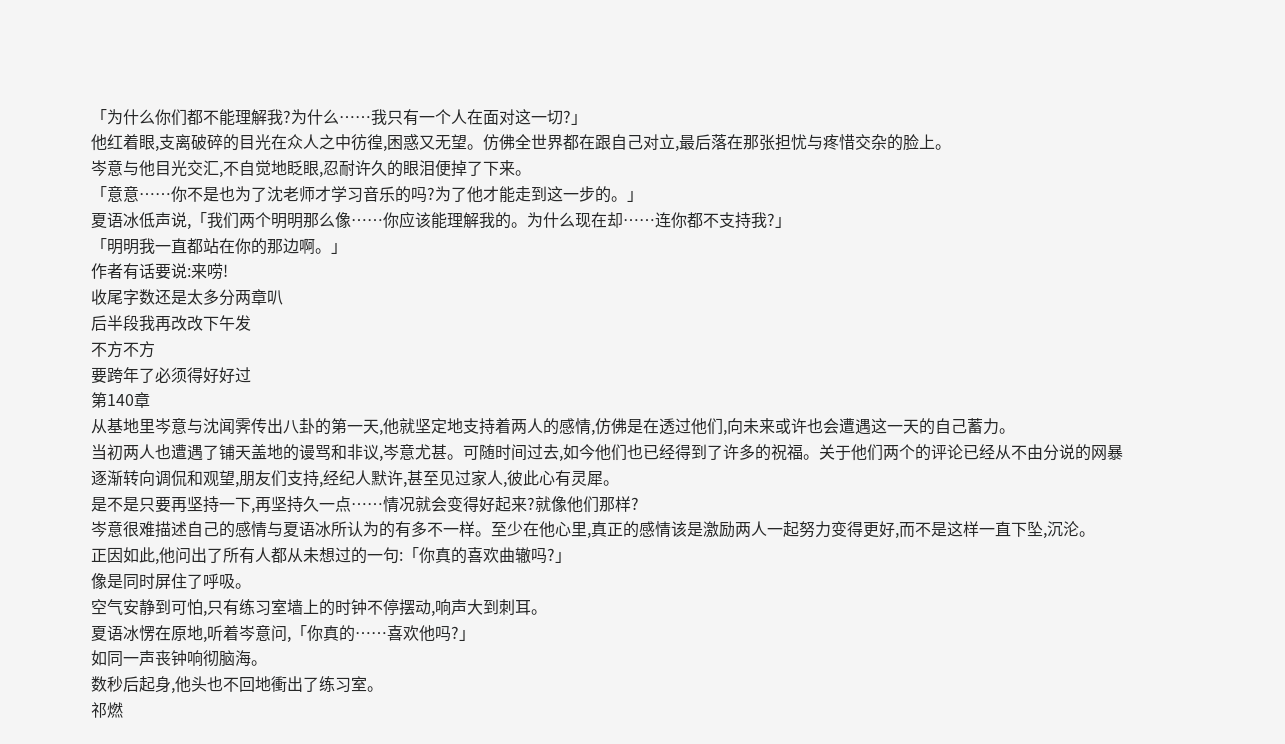「为什么你们都不能理解我?为什么……我只有一个人在面对这一切?」
他红着眼,支离破碎的目光在众人之中彷徨,困惑又无望。仿佛全世界都在跟自己对立,最后落在那张担忧与疼惜交杂的脸上。
岑意与他目光交汇,不自觉地眨眼,忍耐许久的眼泪便掉了下来。
「意意……你不是也为了沈老师才学习音乐的吗?为了他才能走到这一步的。」
夏语冰低声说,「我们两个明明那么像……你应该能理解我的。为什么现在却……连你都不支持我?」
「明明我一直都站在你的那边啊。」
作者有话要说:来唠!
收尾字数还是太多分两章叭
后半段我再改改下午发
不方不方
要跨年了必须得好好过
第140章
从基地里岑意与沈闻霁传出八卦的第一天,他就坚定地支持着两人的感情,仿佛是在透过他们,向未来或许也会遭遇这一天的自己蓄力。
当初两人也遭遇了铺天盖地的谩骂和非议,岑意尤甚。可随时间过去,如今他们也已经得到了许多的祝福。关于他们两个的评论已经从不由分说的网暴逐渐转向调侃和观望,朋友们支持,经纪人默许,甚至见过家人,彼此心有灵犀。
是不是只要再坚持一下,再坚持久一点……情况就会变得好起来?就像他们那样?
岑意很难描述自己的感情与夏语冰所认为的有多不一样。至少在他心里,真正的感情该是激励两人一起努力变得更好,而不是这样一直下坠,沉沦。
正因如此,他问出了所有人都从未想过的一句:「你真的喜欢曲辙吗?」
像是同时屏住了呼吸。
空气安静到可怕,只有练习室墙上的时钟不停摆动,响声大到刺耳。
夏语冰愣在原地,听着岑意问,「你真的……喜欢他吗?」
如同一声丧钟响彻脑海。
数秒后起身,他头也不回地衝出了练习室。
祁燃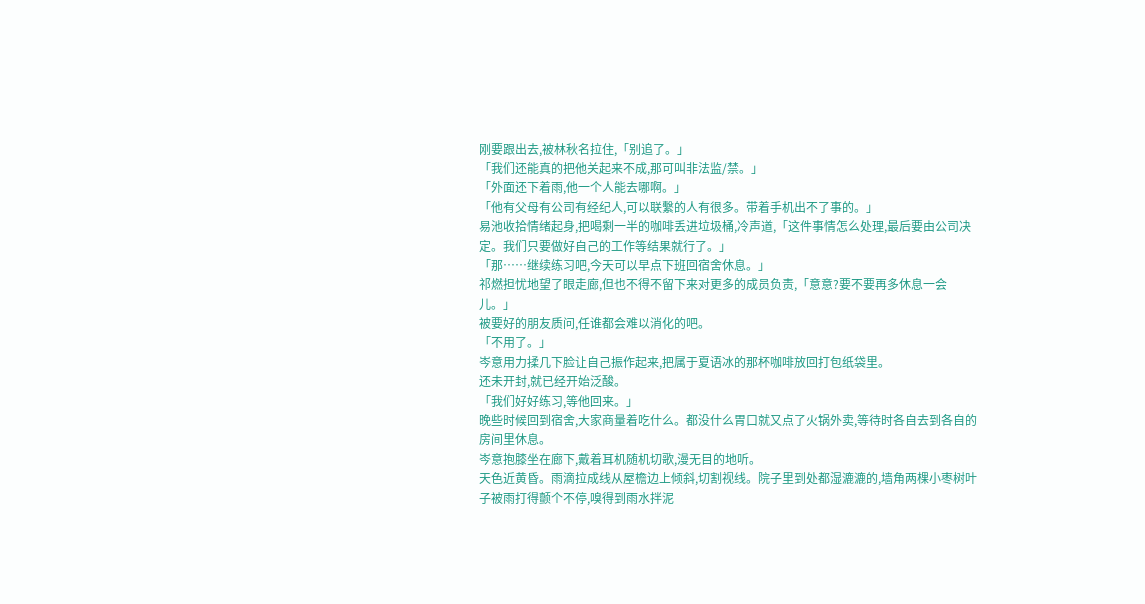刚要跟出去,被林秋名拉住,「别追了。」
「我们还能真的把他关起来不成,那可叫非法监/禁。」
「外面还下着雨,他一个人能去哪啊。」
「他有父母有公司有经纪人,可以联繫的人有很多。带着手机出不了事的。」
易池收拾情绪起身,把喝剩一半的咖啡丢进垃圾桶,冷声道,「这件事情怎么处理,最后要由公司决定。我们只要做好自己的工作等结果就行了。」
「那……继续练习吧,今天可以早点下班回宿舍休息。」
祁燃担忧地望了眼走廊,但也不得不留下来对更多的成员负责,「意意?要不要再多休息一会儿。」
被要好的朋友质问,任谁都会难以消化的吧。
「不用了。」
岑意用力揉几下脸让自己振作起来,把属于夏语冰的那杯咖啡放回打包纸袋里。
还未开封,就已经开始泛酸。
「我们好好练习,等他回来。」
晚些时候回到宿舍,大家商量着吃什么。都没什么胃口就又点了火锅外卖,等待时各自去到各自的房间里休息。
岑意抱膝坐在廊下,戴着耳机随机切歌,漫无目的地听。
天色近黄昏。雨滴拉成线从屋檐边上倾斜,切割视线。院子里到处都湿漉漉的,墙角两棵小枣树叶子被雨打得颤个不停,嗅得到雨水拌泥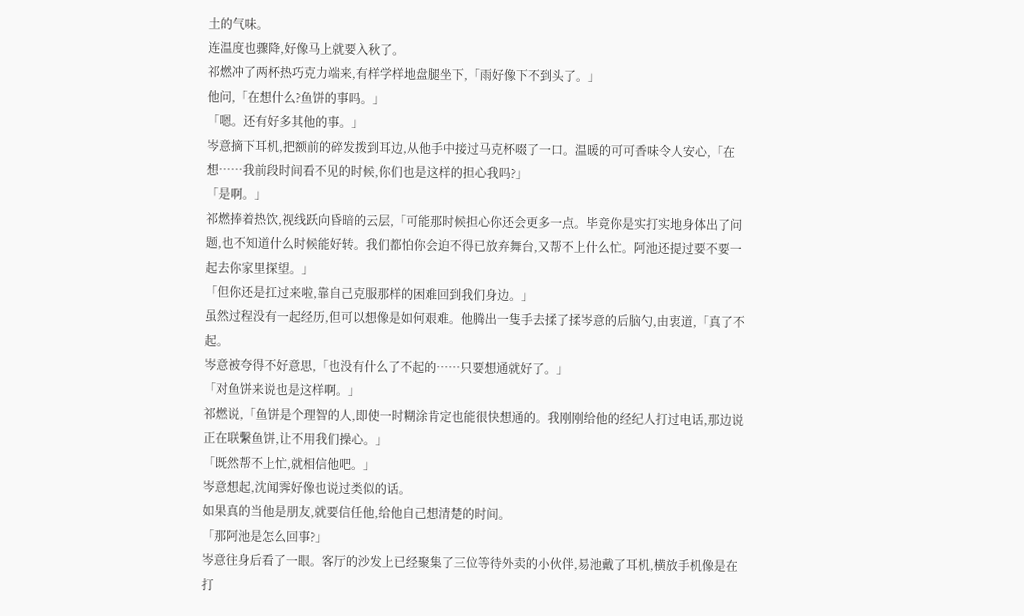土的气味。
连温度也骤降,好像马上就要入秋了。
祁燃冲了两杯热巧克力端来,有样学样地盘腿坐下,「雨好像下不到头了。」
他问,「在想什么?鱼饼的事吗。」
「嗯。还有好多其他的事。」
岑意摘下耳机,把额前的碎发拨到耳边,从他手中接过马克杯啜了一口。温暖的可可香味令人安心,「在想……我前段时间看不见的时候,你们也是这样的担心我吗?」
「是啊。」
祁燃捧着热饮,视线跃向昏暗的云层,「可能那时候担心你还会更多一点。毕竟你是实打实地身体出了问题,也不知道什么时候能好转。我们都怕你会迫不得已放弃舞台,又帮不上什么忙。阿池还提过要不要一起去你家里探望。」
「但你还是扛过来啦,靠自己克服那样的困难回到我们身边。」
虽然过程没有一起经历,但可以想像是如何艰难。他腾出一隻手去揉了揉岑意的后脑勺,由衷道,「真了不起。
岑意被夸得不好意思,「也没有什么了不起的……只要想通就好了。」
「对鱼饼来说也是这样啊。」
祁燃说,「鱼饼是个理智的人,即使一时糊涂肯定也能很快想通的。我刚刚给他的经纪人打过电话,那边说正在联繫鱼饼,让不用我们操心。」
「既然帮不上忙,就相信他吧。」
岑意想起,沈闻霁好像也说过类似的话。
如果真的当他是朋友,就要信任他,给他自己想清楚的时间。
「那阿池是怎么回事?」
岑意往身后看了一眼。客厅的沙发上已经聚集了三位等待外卖的小伙伴,易池戴了耳机,横放手机像是在打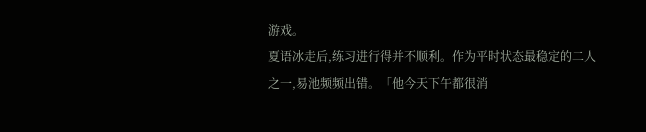游戏。
夏语冰走后,练习进行得并不顺利。作为平时状态最稳定的二人之一,易池频频出错。「他今天下午都很消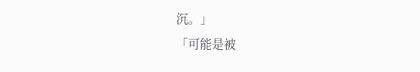沉。」
「可能是被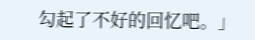勾起了不好的回忆吧。」